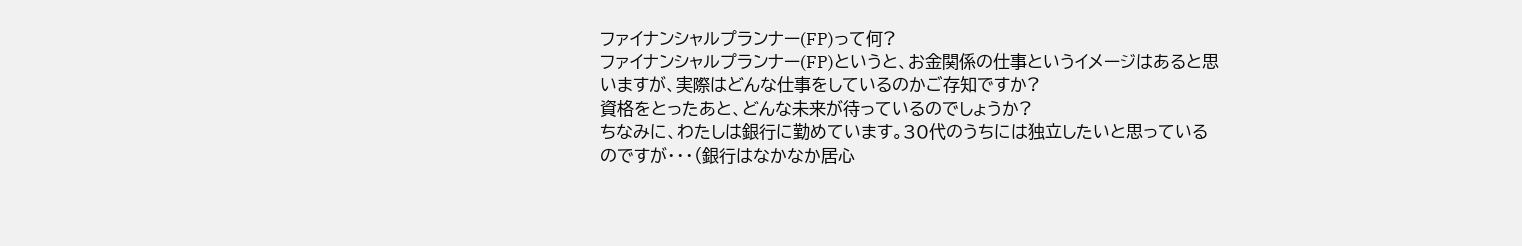ファイナンシャルプランナー(FP)って何?
ファイナンシャルプランナー(FP)というと、お金関係の仕事というイメージはあると思いますが、実際はどんな仕事をしているのかご存知ですか?
資格をとったあと、どんな未来が待っているのでしょうか?
ちなみに、わたしは銀行に勤めています。30代のうちには独立したいと思っているのですが・・・(銀行はなかなか居心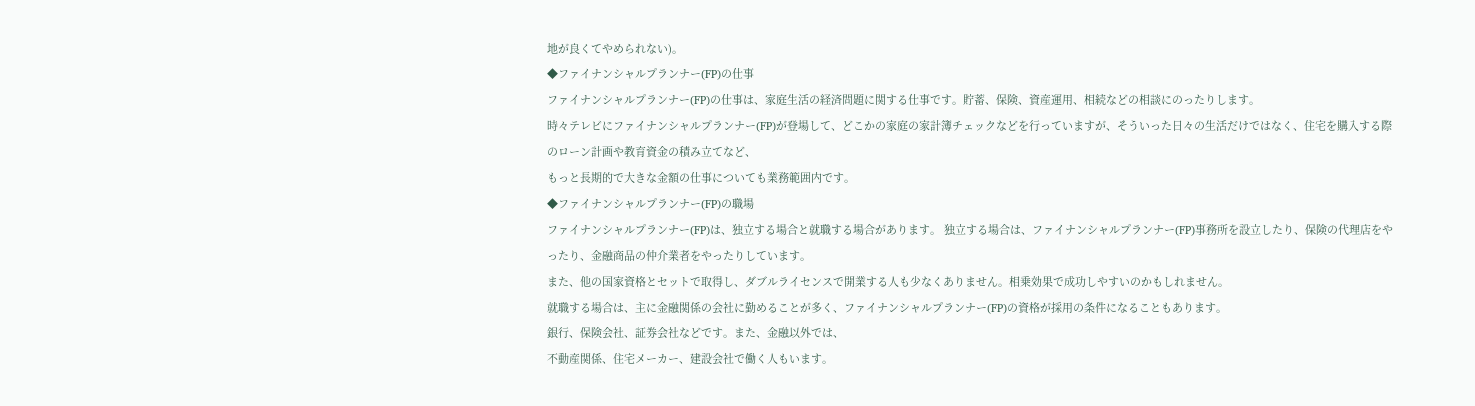地が良くてやめられない)。
◆ファイナンシャルプランナー(FP)の仕事
ファイナンシャルプランナー(FP)の仕事は、家庭生活の経済問題に関する仕事です。貯蓄、保険、資産運用、相続などの相談にのったりします。
時々テレビにファイナンシャルプランナー(FP)が登場して、どこかの家庭の家計簿チェックなどを行っていますが、そういった日々の生活だけではなく、住宅を購入する際のローン計画や教育資金の積み立てなど、
もっと長期的で大きな金額の仕事についても業務範囲内です。
◆ファイナンシャルプランナー(FP)の職場
ファイナンシャルプランナー(FP)は、独立する場合と就職する場合があります。 独立する場合は、ファイナンシャルプランナー(FP)事務所を設立したり、保険の代理店をやったり、金融商品の仲介業者をやったりしています。
また、他の国家資格とセットで取得し、ダブルライセンスで開業する人も少なくありません。相乗効果で成功しやすいのかもしれません。
就職する場合は、主に金融関係の会社に勤めることが多く、ファイナンシャルプランナー(FP)の資格が採用の条件になることもあります。
銀行、保険会社、証券会社などです。また、金融以外では、
不動産関係、住宅メーカー、建設会社で働く人もいます。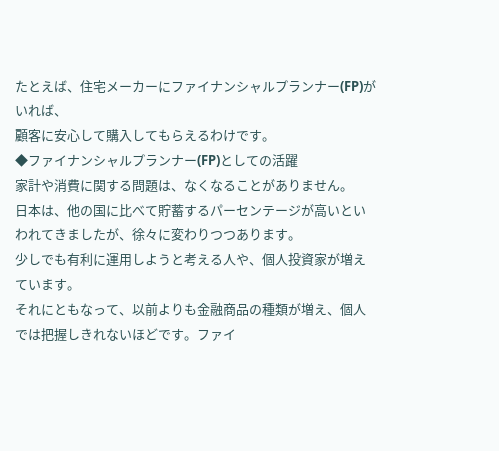たとえば、住宅メーカーにファイナンシャルプランナー(FP)がいれば、
顧客に安心して購入してもらえるわけです。
◆ファイナンシャルプランナー(FP)としての活躍
家計や消費に関する問題は、なくなることがありません。
日本は、他の国に比べて貯蓄するパーセンテージが高いといわれてきましたが、徐々に変わりつつあります。
少しでも有利に運用しようと考える人や、個人投資家が増えています。
それにともなって、以前よりも金融商品の種類が増え、個人では把握しきれないほどです。ファイ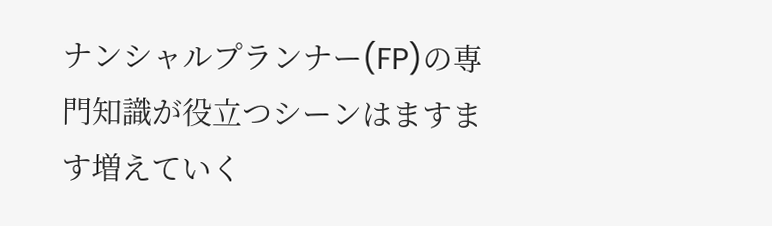ナンシャルプランナー(FP)の専門知識が役立つシーンはますます増えていく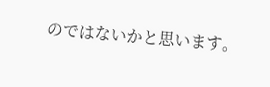のではないかと思います。